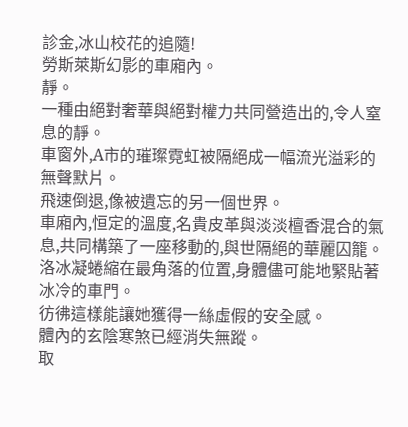診金,冰山校花的追隨!
勞斯萊斯幻影的車廂內。
靜。
一種由絕對奢華與絕對權力共同營造出的,令人窒息的靜。
車窗外,A市的璀璨霓虹被隔絕成一幅流光溢彩的無聲默片。
飛速倒退,像被遺忘的另一個世界。
車廂內,恒定的溫度,名貴皮革與淡淡檀香混合的氣息,共同構築了一座移動的,與世隔絕的華麗囚籠。
洛冰凝蜷縮在最角落的位置,身體儘可能地緊貼著冰冷的車門。
彷彿這樣能讓她獲得一絲虛假的安全感。
體內的玄陰寒煞已經消失無蹤。
取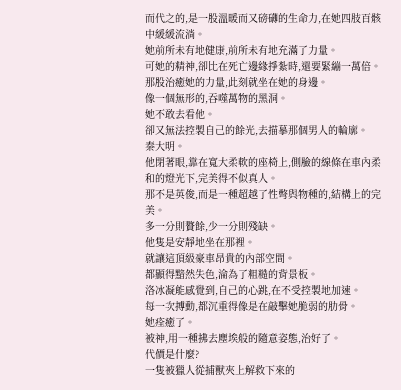而代之的,是一股溫暖而又磅礴的生命力,在她四肢百骸中緩緩流淌。
她前所未有地健康,前所未有地充滿了力量。
可她的精神,卻比在死亡邊緣掙紮時,還要緊繃一萬倍。
那股治癒她的力量,此刻就坐在她的身邊。
像一個無形的,吞噬萬物的黑洞。
她不敢去看他。
卻又無法控製自己的餘光,去描摹那個男人的輪廓。
秦大明。
他閉著眼,靠在寬大柔軟的座椅上,側臉的線條在車內柔和的燈光下,完美得不似真人。
那不是英俊,而是一種超越了性彆與物種的,結構上的完美。
多一分則贅餘,少一分則殘缺。
他隻是安靜地坐在那裡。
就讓這頂級豪車昂貴的內部空間。
都顯得黯然失色,淪為了粗糙的背景板。
洛冰凝能感覺到,自己的心跳,在不受控製地加速。
每一次搏動,都沉重得像是在敲擊她脆弱的肋骨。
她痊癒了。
被神,用一種拂去塵埃般的隨意姿態,治好了。
代價是什麼?
一隻被獵人從捕獸夾上解救下來的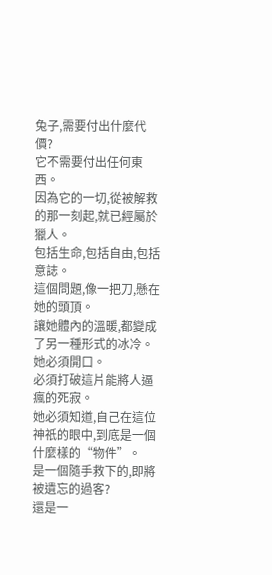兔子,需要付出什麼代價?
它不需要付出任何東西。
因為它的一切,從被解救的那一刻起,就已經屬於獵人。
包括生命,包括自由,包括意誌。
這個問題,像一把刀,懸在她的頭頂。
讓她體內的溫暖,都變成了另一種形式的冰冷。
她必須開口。
必須打破這片能將人逼瘋的死寂。
她必須知道,自己在這位神祇的眼中,到底是一個什麼樣的“物件”。
是一個隨手救下的,即將被遺忘的過客?
還是一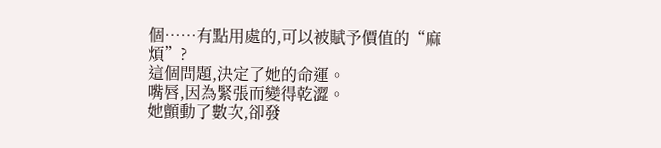個……有點用處的,可以被賦予價值的“麻煩”?
這個問題,決定了她的命運。
嘴唇,因為緊張而變得乾澀。
她顫動了數次,卻發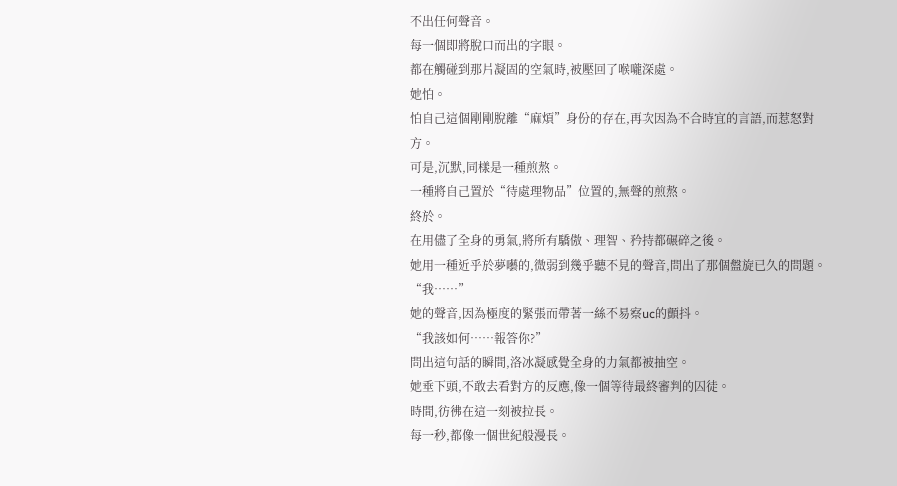不出任何聲音。
每一個即將脫口而出的字眼。
都在觸碰到那片凝固的空氣時,被壓回了喉嚨深處。
她怕。
怕自己這個剛剛脫離“麻煩”身份的存在,再次因為不合時宜的言語,而惹怒對方。
可是,沉默,同樣是一種煎熬。
一種將自己置於“待處理物品”位置的,無聲的煎熬。
終於。
在用儘了全身的勇氣,將所有驕傲、理智、矜持都碾碎之後。
她用一種近乎於夢囈的,微弱到幾乎聽不見的聲音,問出了那個盤旋已久的問題。
“我……”
她的聲音,因為極度的緊張而帶著一絲不易察uc的顫抖。
“我該如何……報答你?”
問出這句話的瞬間,洛冰凝感覺全身的力氣都被抽空。
她垂下頭,不敢去看對方的反應,像一個等待最終審判的囚徒。
時間,彷彿在這一刻被拉長。
每一秒,都像一個世紀般漫長。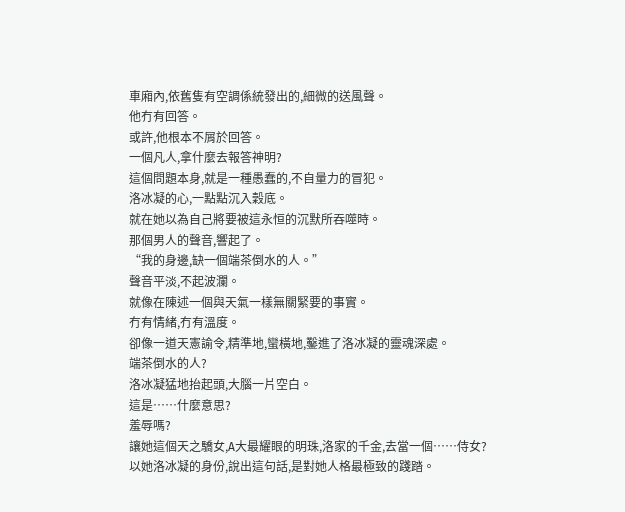車廂內,依舊隻有空調係統發出的,細微的送風聲。
他冇有回答。
或許,他根本不屑於回答。
一個凡人,拿什麼去報答神明?
這個問題本身,就是一種愚蠢的,不自量力的冒犯。
洛冰凝的心,一點點沉入穀底。
就在她以為自己將要被這永恒的沉默所吞噬時。
那個男人的聲音,響起了。
“我的身邊,缺一個端茶倒水的人。”
聲音平淡,不起波瀾。
就像在陳述一個與天氣一樣無關緊要的事實。
冇有情緒,冇有溫度。
卻像一道天憲諭令,精準地,蠻橫地,鑿進了洛冰凝的靈魂深處。
端茶倒水的人?
洛冰凝猛地抬起頭,大腦一片空白。
這是……什麼意思?
羞辱嗎?
讓她這個天之驕女,A大最耀眼的明珠,洛家的千金,去當一個……侍女?
以她洛冰凝的身份,說出這句話,是對她人格最極致的踐踏。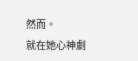然而。
就在她心神劇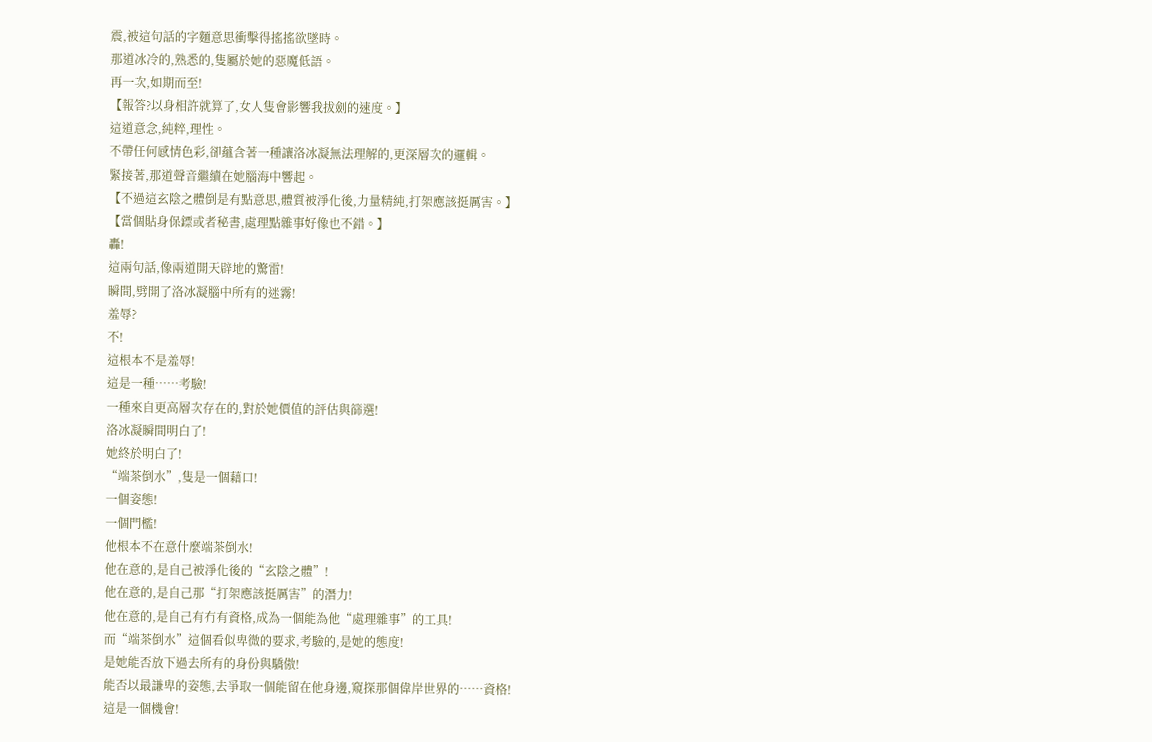震,被這句話的字麵意思衝擊得搖搖欲墜時。
那道冰冷的,熟悉的,隻屬於她的惡魔低語。
再一次,如期而至!
【報答?以身相許就算了,女人隻會影響我拔劍的速度。】
這道意念,純粹,理性。
不帶任何感情色彩,卻蘊含著一種讓洛冰凝無法理解的,更深層次的邏輯。
緊接著,那道聲音繼續在她腦海中響起。
【不過這玄陰之體倒是有點意思,體質被淨化後,力量精純,打架應該挺厲害。】
【當個貼身保鏢或者秘書,處理點雜事好像也不錯。】
轟!
這兩句話,像兩道開天辟地的驚雷!
瞬間,劈開了洛冰凝腦中所有的迷霧!
羞辱?
不!
這根本不是羞辱!
這是一種……考驗!
一種來自更高層次存在的,對於她價值的評估與篩選!
洛冰凝瞬間明白了!
她終於明白了!
“端茶倒水”,隻是一個藉口!
一個姿態!
一個門檻!
他根本不在意什麼端茶倒水!
他在意的,是自己被淨化後的“玄陰之體”!
他在意的,是自己那“打架應該挺厲害”的潛力!
他在意的,是自己有冇有資格,成為一個能為他“處理雜事”的工具!
而“端茶倒水”這個看似卑微的要求,考驗的,是她的態度!
是她能否放下過去所有的身份與驕傲!
能否以最謙卑的姿態,去爭取一個能留在他身邊,窺探那個偉岸世界的……資格!
這是一個機會!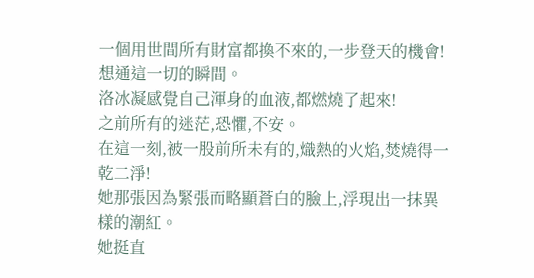一個用世間所有財富都換不來的,一步登天的機會!
想通這一切的瞬間。
洛冰凝感覺自己渾身的血液,都燃燒了起來!
之前所有的迷茫,恐懼,不安。
在這一刻,被一股前所未有的,熾熱的火焰,焚燒得一乾二淨!
她那張因為緊張而略顯蒼白的臉上,浮現出一抹異樣的潮紅。
她挺直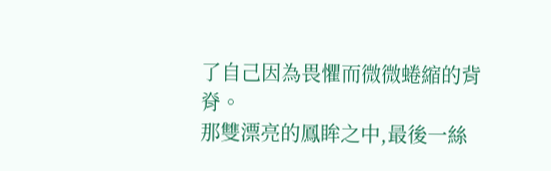了自己因為畏懼而微微蜷縮的背脊。
那雙漂亮的鳳眸之中,最後一絲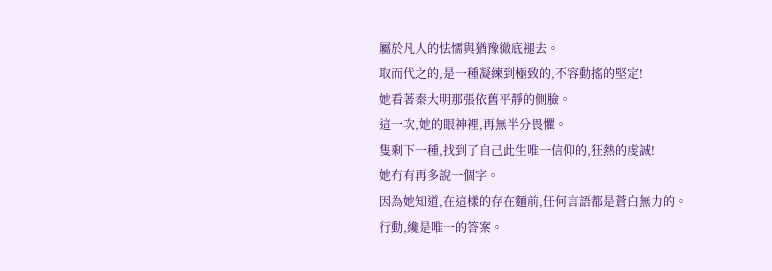屬於凡人的怯懦與猶豫徹底褪去。
取而代之的,是一種凝練到極致的,不容動搖的堅定!
她看著秦大明那張依舊平靜的側臉。
這一次,她的眼神裡,再無半分畏懼。
隻剩下一種,找到了自己此生唯一信仰的,狂熱的虔誠!
她冇有再多說一個字。
因為她知道,在這樣的存在麵前,任何言語都是蒼白無力的。
行動,纔是唯一的答案。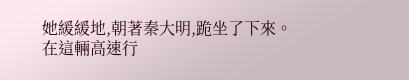她緩緩地,朝著秦大明,跪坐了下來。
在這輛高速行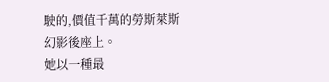駛的,價值千萬的勞斯萊斯幻影後座上。
她以一種最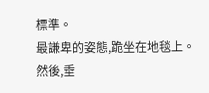標準。
最謙卑的姿態,跪坐在地毯上。
然後,垂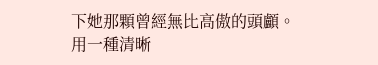下她那顆曾經無比高傲的頭顱。
用一種清晰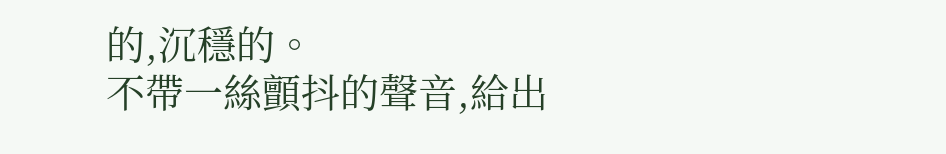的,沉穩的。
不帶一絲顫抖的聲音,給出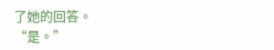了她的回答。
“是。”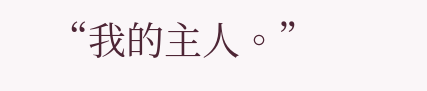“我的主人。”